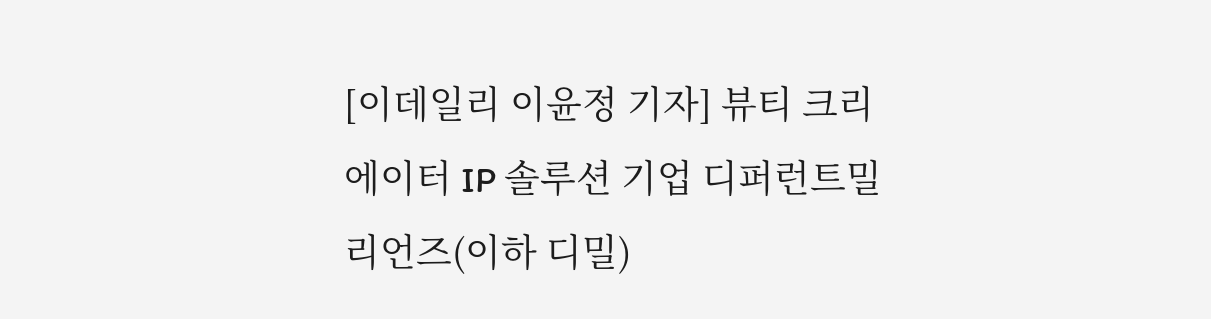[이데일리 이윤정 기자] 뷰티 크리에이터 IP 솔루션 기업 디퍼런트밀리언즈(이하 디밀)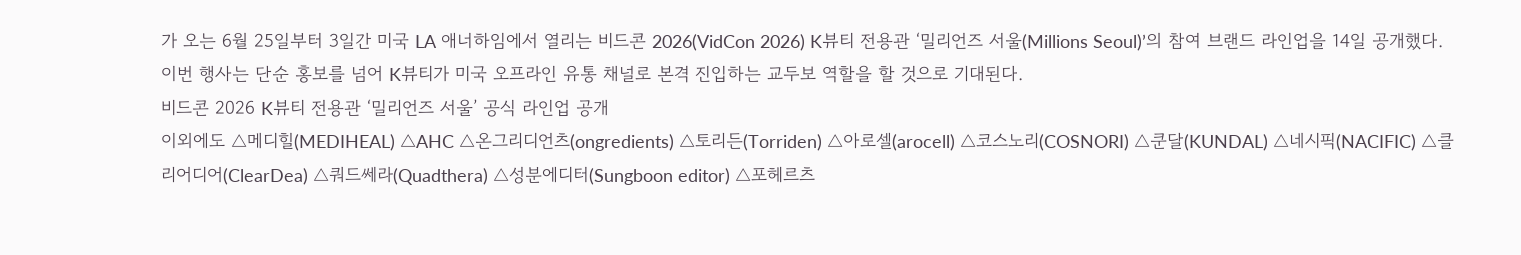가 오는 6월 25일부터 3일간 미국 LA 애너하임에서 열리는 비드콘 2026(VidCon 2026) K뷰티 전용관 ‘밀리언즈 서울(Millions Seoul)’의 참여 브랜드 라인업을 14일 공개했다. 이번 행사는 단순 홍보를 넘어 K뷰티가 미국 오프라인 유통 채널로 본격 진입하는 교두보 역할을 할 것으로 기대된다.
비드콘 2026 K뷰티 전용관 ‘밀리언즈 서울’ 공식 라인업 공개
이외에도 △메디힐(MEDIHEAL) △AHC △온그리디언츠(ongredients) △토리든(Torriden) △아로셀(arocell) △코스노리(COSNORI) △쿤달(KUNDAL) △네시픽(NACIFIC) △클리어디어(ClearDea) △쿼드쎄라(Quadthera) △성분에디터(Sungboon editor) △포헤르츠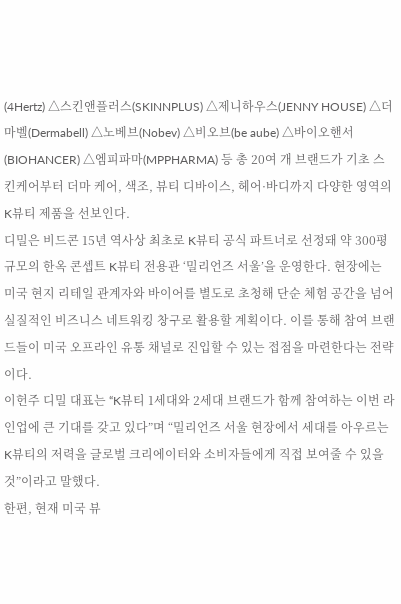(4Hertz) △스킨앤플러스(SKINNPLUS) △제니하우스(JENNY HOUSE) △더마벨(Dermabell) △노베브(Nobev) △비오브(be aube) △바이오핸서(BIOHANCER) △엠피파마(MPPHARMA) 등 총 20여 개 브랜드가 기초 스킨케어부터 더마 케어, 색조, 뷰티 디바이스, 헤어·바디까지 다양한 영역의 K뷰티 제품을 선보인다.
디밀은 비드콘 15년 역사상 최초로 K뷰티 공식 파트너로 선정돼 약 300평 규모의 한옥 콘셉트 K뷰티 전용관 ‘밀리언즈 서울’을 운영한다. 현장에는 미국 현지 리테일 관계자와 바이어를 별도로 초청해 단순 체험 공간을 넘어 실질적인 비즈니스 네트워킹 창구로 활용할 계획이다. 이를 통해 참여 브랜드들이 미국 오프라인 유통 채널로 진입할 수 있는 접점을 마련한다는 전략이다.
이헌주 디밀 대표는 “K뷰티 1세대와 2세대 브랜드가 함께 참여하는 이번 라인업에 큰 기대를 갖고 있다”며 “밀리언즈 서울 현장에서 세대를 아우르는 K뷰티의 저력을 글로벌 크리에이터와 소비자들에게 직접 보여줄 수 있을 것”이라고 말했다.
한편, 현재 미국 뷰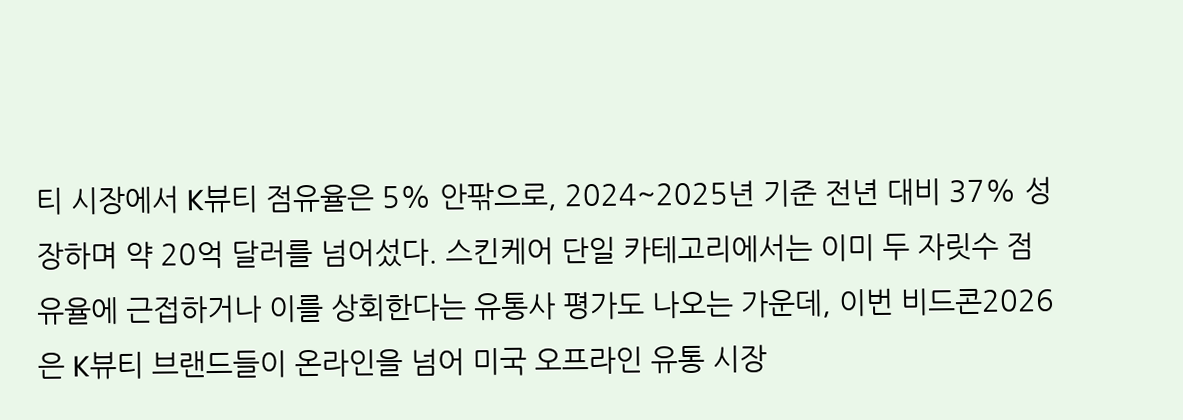티 시장에서 K뷰티 점유율은 5% 안팎으로, 2024~2025년 기준 전년 대비 37% 성장하며 약 20억 달러를 넘어섰다. 스킨케어 단일 카테고리에서는 이미 두 자릿수 점유율에 근접하거나 이를 상회한다는 유통사 평가도 나오는 가운데, 이번 비드콘2026은 K뷰티 브랜드들이 온라인을 넘어 미국 오프라인 유통 시장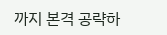까지 본격 공략하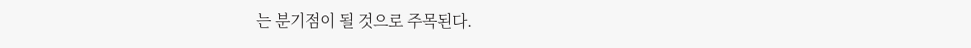는 분기점이 될 것으로 주목된다.